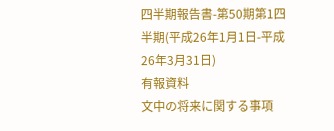四半期報告書-第50期第1四半期(平成26年1月1日-平成26年3月31日)
有報資料
文中の将来に関する事項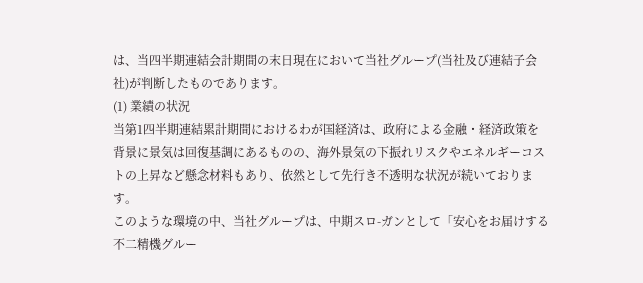は、当四半期連結会計期間の末日現在において当社グループ(当社及び連結子会社)が判断したものであります。
(1) 業績の状況
当第1四半期連結累計期間におけるわが国経済は、政府による金融・経済政策を背景に景気は回復基調にあるものの、海外景気の下振れリスクやエネルギーコストの上昇など懸念材料もあり、依然として先行き不透明な状況が続いております。
このような環境の中、当社グループは、中期スロ-ガンとして「安心をお届けする不二精機グルー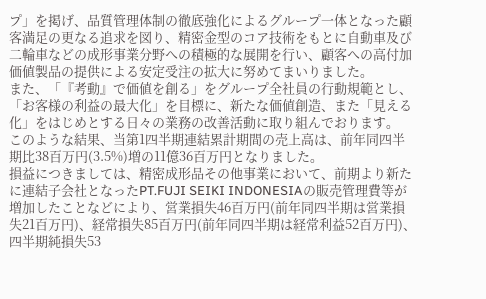プ」を掲げ、品質管理体制の徹底強化によるグループ一体となった顧客満足の更なる追求を図り、精密金型のコア技術をもとに自動車及び二輪車などの成形事業分野への積極的な展開を行い、顧客への高付加価値製品の提供による安定受注の拡大に努めてまいりました。
また、「『考動』で価値を創る」をグループ全社員の行動規範とし、「お客様の利益の最大化」を目標に、新たな価値創造、また「見える化」をはじめとする日々の業務の改善活動に取り組んでおります。
このような結果、当第1四半期連結累計期間の売上高は、前年同四半期比38百万円(3.5%)増の11億36百万円となりました。
損益につきましては、精密成形品その他事業において、前期より新たに連結子会社となったPT.FUJI SEIKI INDONESIAの販売管理費等が増加したことなどにより、営業損失46百万円(前年同四半期は営業損失21百万円)、経常損失85百万円(前年同四半期は経常利益52百万円)、四半期純損失53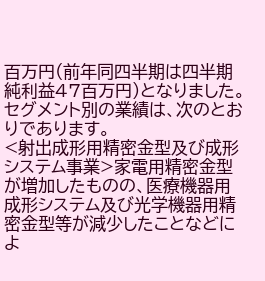百万円(前年同四半期は四半期純利益47百万円)となりました。
セグメント別の業績は、次のとおりであります。
<射出成形用精密金型及び成形システム事業>家電用精密金型が増加したものの、医療機器用成形システム及び光学機器用精密金型等が減少したことなどによ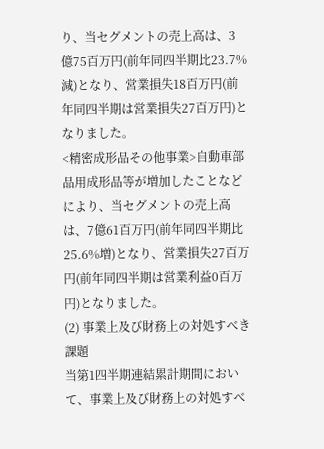り、当セグメントの売上高は、3億75百万円(前年同四半期比23.7%減)となり、営業損失18百万円(前年同四半期は営業損失27百万円)となりました。
<精密成形品その他事業>自動車部品用成形品等が増加したことなどにより、当セグメントの売上高は、7億61百万円(前年同四半期比25.6%増)となり、営業損失27百万円(前年同四半期は営業利益0百万円)となりました。
(2) 事業上及び財務上の対処すべき課題
当第1四半期連結累計期間において、事業上及び財務上の対処すべ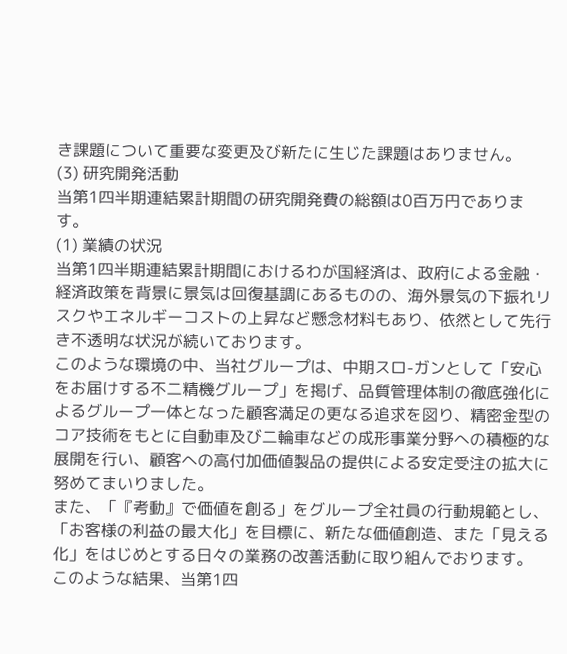き課題について重要な変更及び新たに生じた課題はありません。
(3) 研究開発活動
当第1四半期連結累計期間の研究開発費の総額は0百万円であります。
(1) 業績の状況
当第1四半期連結累計期間におけるわが国経済は、政府による金融・経済政策を背景に景気は回復基調にあるものの、海外景気の下振れリスクやエネルギーコストの上昇など懸念材料もあり、依然として先行き不透明な状況が続いております。
このような環境の中、当社グループは、中期スロ-ガンとして「安心をお届けする不二精機グループ」を掲げ、品質管理体制の徹底強化によるグループ一体となった顧客満足の更なる追求を図り、精密金型のコア技術をもとに自動車及び二輪車などの成形事業分野への積極的な展開を行い、顧客への高付加価値製品の提供による安定受注の拡大に努めてまいりました。
また、「『考動』で価値を創る」をグループ全社員の行動規範とし、「お客様の利益の最大化」を目標に、新たな価値創造、また「見える化」をはじめとする日々の業務の改善活動に取り組んでおります。
このような結果、当第1四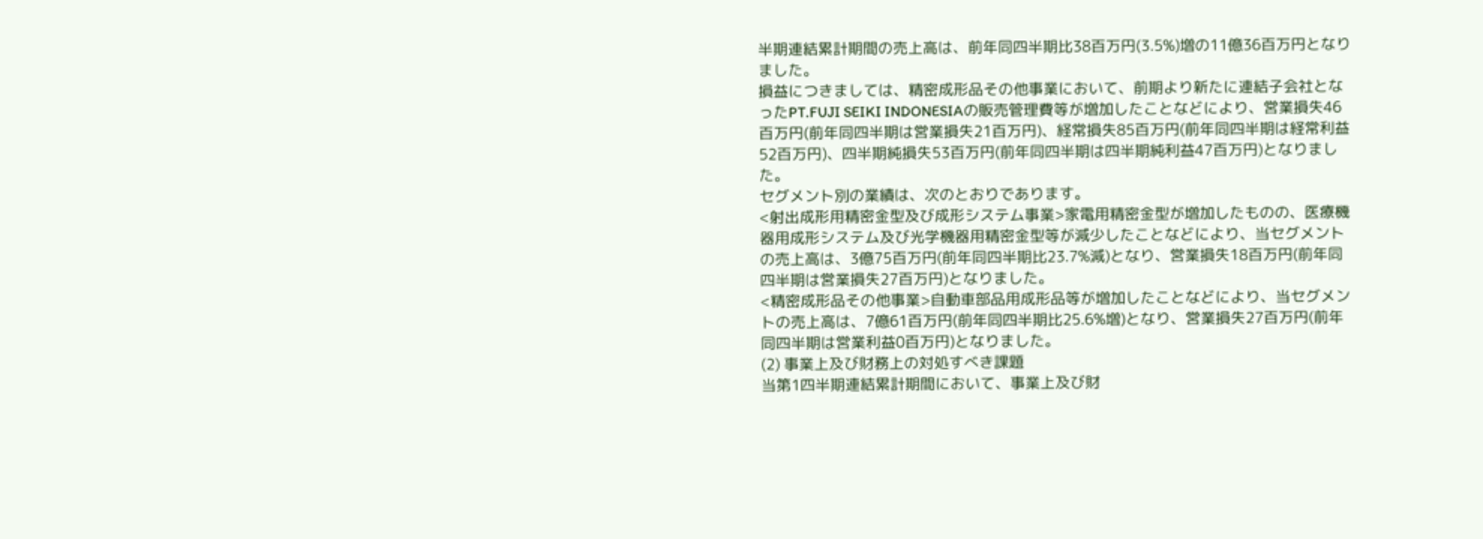半期連結累計期間の売上高は、前年同四半期比38百万円(3.5%)増の11億36百万円となりました。
損益につきましては、精密成形品その他事業において、前期より新たに連結子会社となったPT.FUJI SEIKI INDONESIAの販売管理費等が増加したことなどにより、営業損失46百万円(前年同四半期は営業損失21百万円)、経常損失85百万円(前年同四半期は経常利益52百万円)、四半期純損失53百万円(前年同四半期は四半期純利益47百万円)となりました。
セグメント別の業績は、次のとおりであります。
<射出成形用精密金型及び成形システム事業>家電用精密金型が増加したものの、医療機器用成形システム及び光学機器用精密金型等が減少したことなどにより、当セグメントの売上高は、3億75百万円(前年同四半期比23.7%減)となり、営業損失18百万円(前年同四半期は営業損失27百万円)となりました。
<精密成形品その他事業>自動車部品用成形品等が増加したことなどにより、当セグメントの売上高は、7億61百万円(前年同四半期比25.6%増)となり、営業損失27百万円(前年同四半期は営業利益0百万円)となりました。
(2) 事業上及び財務上の対処すべき課題
当第1四半期連結累計期間において、事業上及び財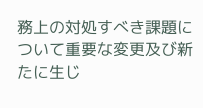務上の対処すべき課題について重要な変更及び新たに生じ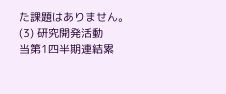た課題はありません。
(3) 研究開発活動
当第1四半期連結累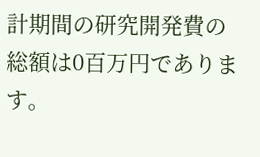計期間の研究開発費の総額は0百万円であります。